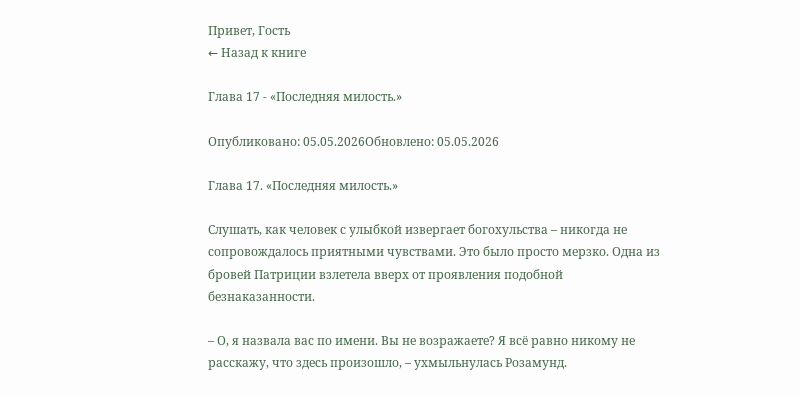Привет, Гость
← Назад к книге

Глава 17 - «Последняя милость.»

Опубликовано: 05.05.2026Обновлено: 05.05.2026

Глава 17. «Последняя милость.»

Слушать, как человек с улыбкой извергает богохульства – никогда не сопровождалось приятными чувствами. Это было просто мерзко. Одна из бровей Патриции взлетела вверх от проявления подобной безнаказанности.

– О, я назвала вас по имени. Вы не возражаете? Я всё равно никому не расскажу, что здесь произошло, – ухмыльнулась Розамунд.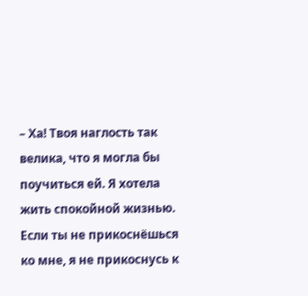– Ха! Твоя наглость так велика, что я могла бы поучиться ей. Я хотела жить спокойной жизнью. Если ты не прикоснёшься ко мне, я не прикоснусь к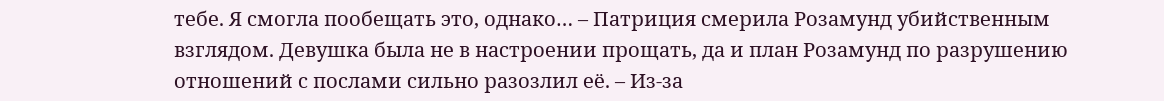тебе. Я смогла пообещать это, однако… – Патриция смерила Розамунд убийственным взглядом. Девушка была не в настроении прощать, да и план Розамунд по разрушению отношений с послами сильно разозлил её. – Из-за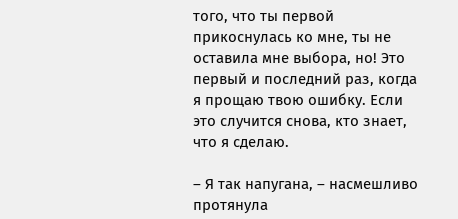того, что ты первой прикоснулась ко мне, ты не оставила мне выбора, но! Это первый и последний раз, когда я прощаю твою ошибку. Если это случится снова, кто знает, что я сделаю.

– Я так напугана, – насмешливо протянула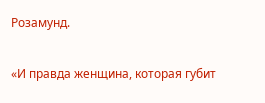Розамунд.

«И правда женщина, которая губит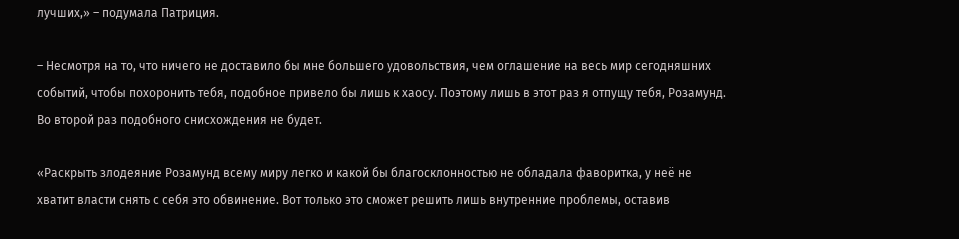лучших,» – подумала Патриция.

– Несмотря на то, что ничего не доставило бы мне большего удовольствия, чем оглашение на весь мир сегодняшних событий, чтобы похоронить тебя, подобное привело бы лишь к хаосу. Поэтому лишь в этот раз я отпущу тебя, Розамунд. Во второй раз подобного снисхождения не будет.

«Раскрыть злодеяние Розамунд всему миру легко и какой бы благосклонностью не обладала фаворитка, у неё не хватит власти снять с себя это обвинение. Вот только это сможет решить лишь внутренние проблемы, оставив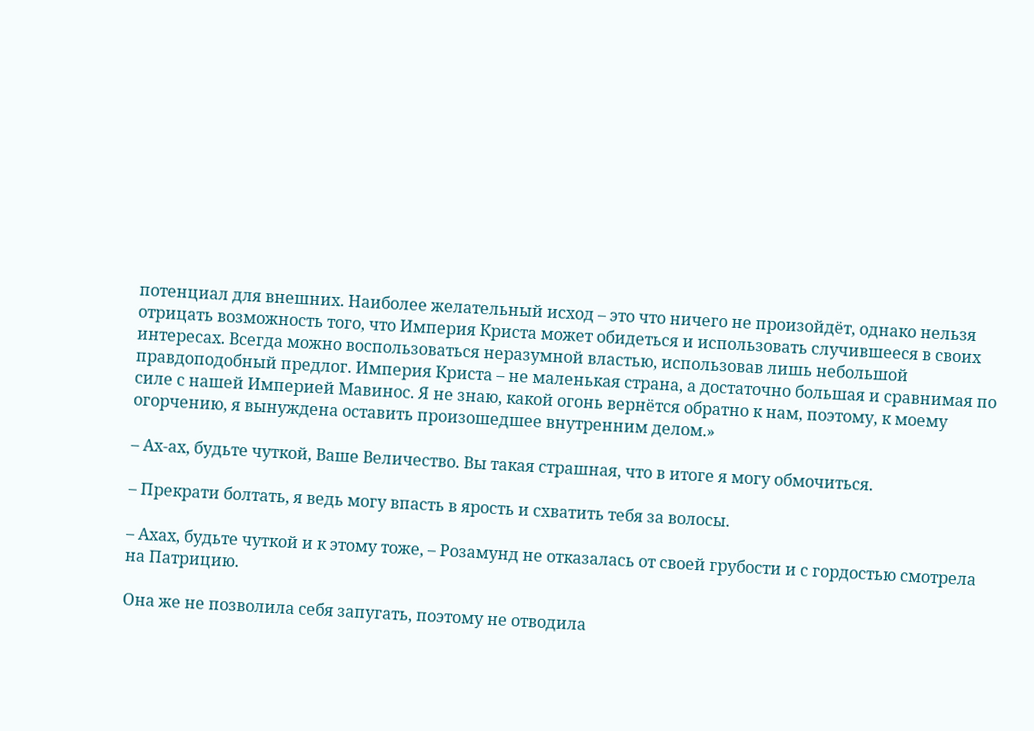потенциал для внешних. Наиболее желательный исход – это что ничего не произойдёт, однако нельзя отрицать возможность того, что Империя Криста может обидеться и использовать случившееся в своих интересах. Всегда можно воспользоваться неразумной властью, использовав лишь небольшой правдоподобный предлог. Империя Криста – не маленькая страна, а достаточно большая и сравнимая по силе с нашей Империей Мавинос. Я не знаю, какой огонь вернётся обратно к нам, поэтому, к моему огорчению, я вынуждена оставить произошедшее внутренним делом.»

– Ах-ах, будьте чуткой, Ваше Величество. Вы такая страшная, что в итоге я могу обмочиться.

– Прекрати болтать, я ведь могу впасть в ярость и схватить тебя за волосы.

– Ахах, будьте чуткой и к этому тоже, – Розамунд не отказалась от своей грубости и с гордостью смотрела на Патрицию.

Она же не позволила себя запугать, поэтому не отводила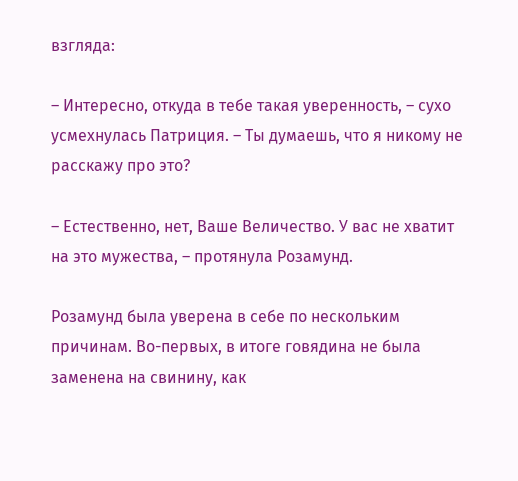взгляда:

– Интересно, откуда в тебе такая уверенность, – сухо усмехнулась Патриция. – Ты думаешь, что я никому не расскажу про это?

– Естественно, нет, Ваше Величество. У вас не хватит на это мужества, – протянула Розамунд.

Розамунд была уверена в себе по нескольким причинам. Во-первых, в итоге говядина не была заменена на свинину, как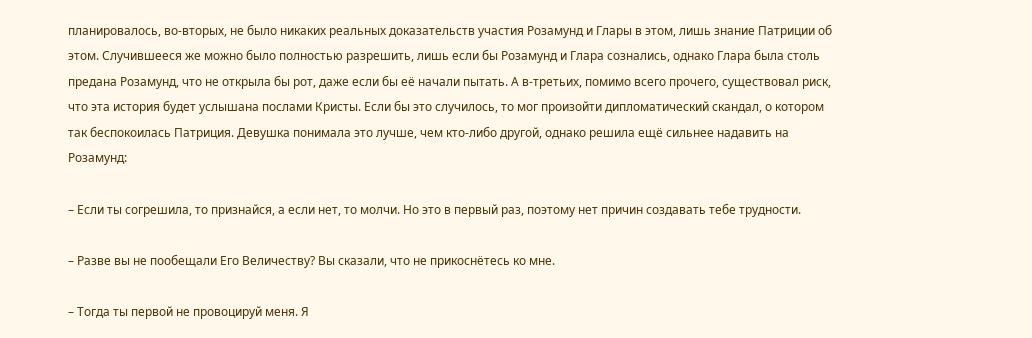планировалось, во-вторых, не было никаких реальных доказательств участия Розамунд и Глары в этом, лишь знание Патриции об этом. Случившееся же можно было полностью разрешить, лишь если бы Розамунд и Глара сознались, однако Глара была столь предана Розамунд, что не открыла бы рот, даже если бы её начали пытать. А в-третьих, помимо всего прочего, существовал риск, что эта история будет услышана послами Кристы. Если бы это случилось, то мог произойти дипломатический скандал, о котором так беспокоилась Патриция. Девушка понимала это лучше, чем кто-либо другой, однако решила ещё сильнее надавить на Розамунд:

– Если ты согрешила, то признайся, а если нет, то молчи. Но это в первый раз, поэтому нет причин создавать тебе трудности.

– Разве вы не пообещали Его Величеству? Вы сказали, что не прикоснётесь ко мне.

– Тогда ты первой не провоцируй меня. Я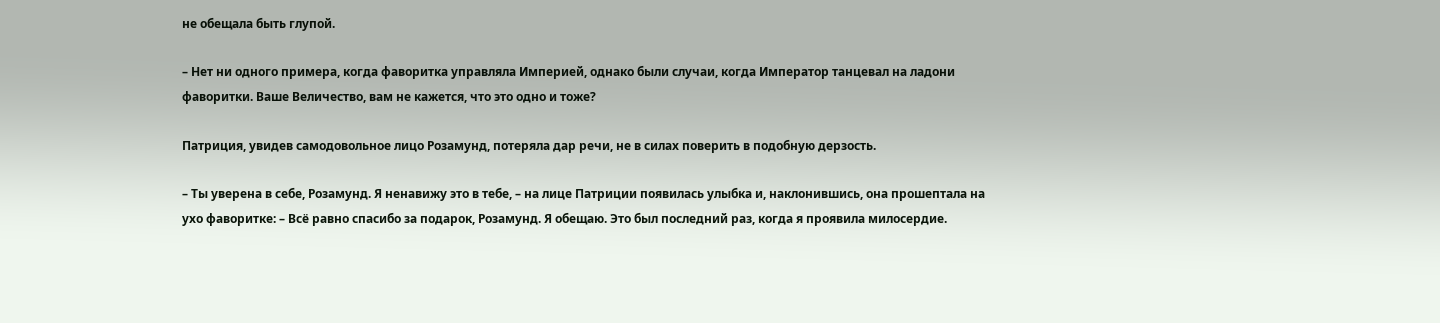не обещала быть глупой.

– Нет ни одного примера, когда фаворитка управляла Империей, однако были случаи, когда Император танцевал на ладони фаворитки. Ваше Величество, вам не кажется, что это одно и тоже?

Патриция, увидев самодовольное лицо Розамунд, потеряла дар речи, не в силах поверить в подобную дерзость.

– Ты уверена в себе, Розамунд. Я ненавижу это в тебе, – на лице Патриции появилась улыбка и, наклонившись, она прошептала на ухо фаворитке: – Всё равно спасибо за подарок, Розамунд. Я обещаю. Это был последний раз, когда я проявила милосердие.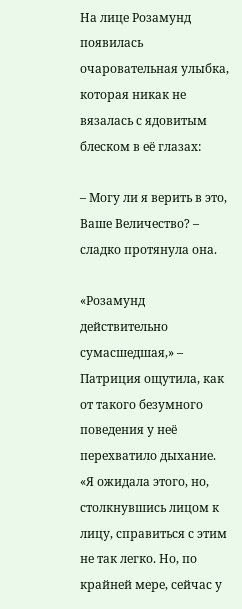На лице Розамунд появилась очаровательная улыбка, которая никак не вязалась с ядовитым блеском в её глазах:

– Могу ли я верить в это, Ваше Величество? – сладко протянула она.

«Розамунд действительно сумасшедшая,» – Патриция ощутила, как от такого безумного поведения у неё перехватило дыхание. «Я ожидала этого, но, столкнувшись лицом к лицу, справиться с этим не так легко. Но, по крайней мере, сейчас у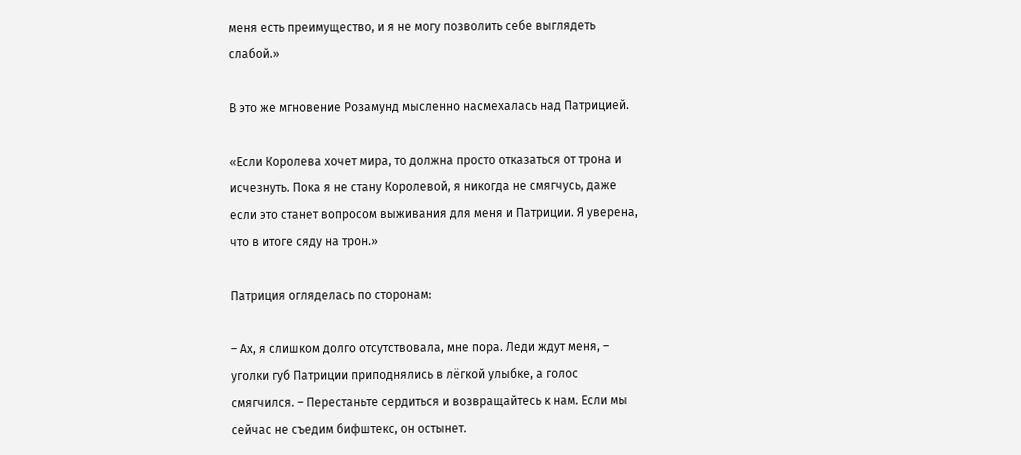меня есть преимущество, и я не могу позволить себе выглядеть слабой.»

В это же мгновение Розамунд мысленно насмехалась над Патрицией.

«Если Королева хочет мира, то должна просто отказаться от трона и исчезнуть. Пока я не стану Королевой, я никогда не смягчусь, даже если это станет вопросом выживания для меня и Патриции. Я уверена, что в итоге сяду на трон.»

Патриция огляделась по сторонам:

– Ах, я слишком долго отсутствовала, мне пора. Леди ждут меня, – уголки губ Патриции приподнялись в лёгкой улыбке, а голос смягчился. – Перестаньте сердиться и возвращайтесь к нам. Если мы сейчас не съедим бифштекс, он остынет.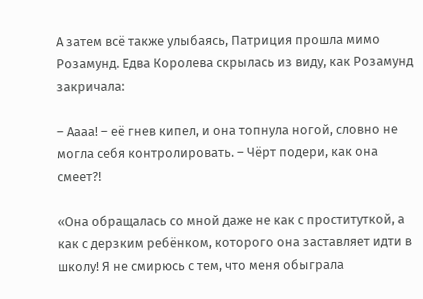А затем всё также улыбаясь, Патриция прошла мимо Розамунд. Едва Королева скрылась из виду, как Розамунд закричала:

– Аааа! – её гнев кипел, и она топнула ногой, словно не могла себя контролировать. – Чёрт подери, как она смеет?!

«Она обращалась со мной даже не как с проституткой, а как с дерзким ребёнком, которого она заставляет идти в школу! Я не смирюсь с тем, что меня обыграла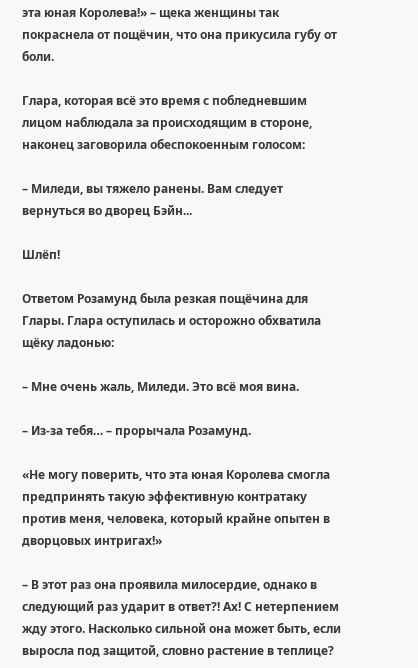эта юная Королева!» – щека женщины так покраснела от пощёчин, что она прикусила губу от боли.

Глара, которая всё это время с побледневшим лицом наблюдала за происходящим в стороне, наконец заговорила обеспокоенным голосом:

– Миледи, вы тяжело ранены. Вам следует вернуться во дворец Бэйн...

Шлёп!

Ответом Розамунд была резкая пощёчина для Глары. Глара оступилась и осторожно обхватила щёку ладонью:

– Мне очень жаль, Миледи. Это всё моя вина.

– Из-за тебя… – прорычала Розамунд.

«Не могу поверить, что эта юная Королева смогла предпринять такую эффективную контратаку против меня, человека, который крайне опытен в дворцовых интригах!»

– В этот раз она проявила милосердие, однако в следующий раз ударит в ответ?! Ах! С нетерпением жду этого. Насколько сильной она может быть, если выросла под защитой, словно растение в теплице?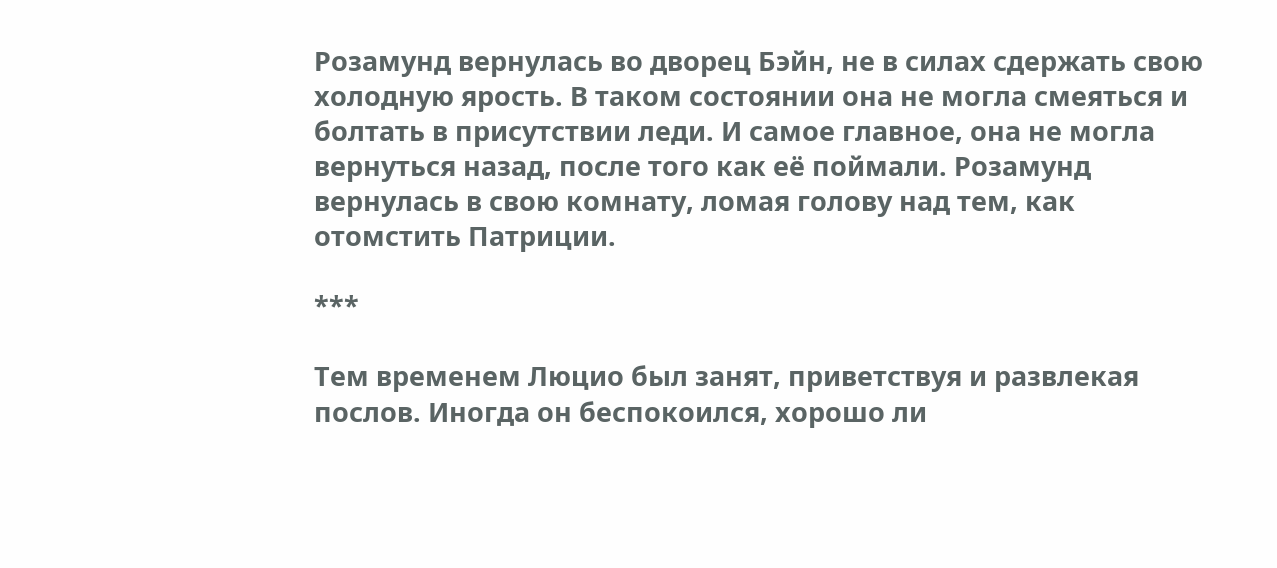Розамунд вернулась во дворец Бэйн, не в силах сдержать свою холодную ярость. В таком состоянии она не могла смеяться и болтать в присутствии леди. И самое главное, она не могла вернуться назад, после того как её поймали. Розамунд вернулась в свою комнату, ломая голову над тем, как отомстить Патриции.

***

Тем временем Люцио был занят, приветствуя и развлекая послов. Иногда он беспокоился, хорошо ли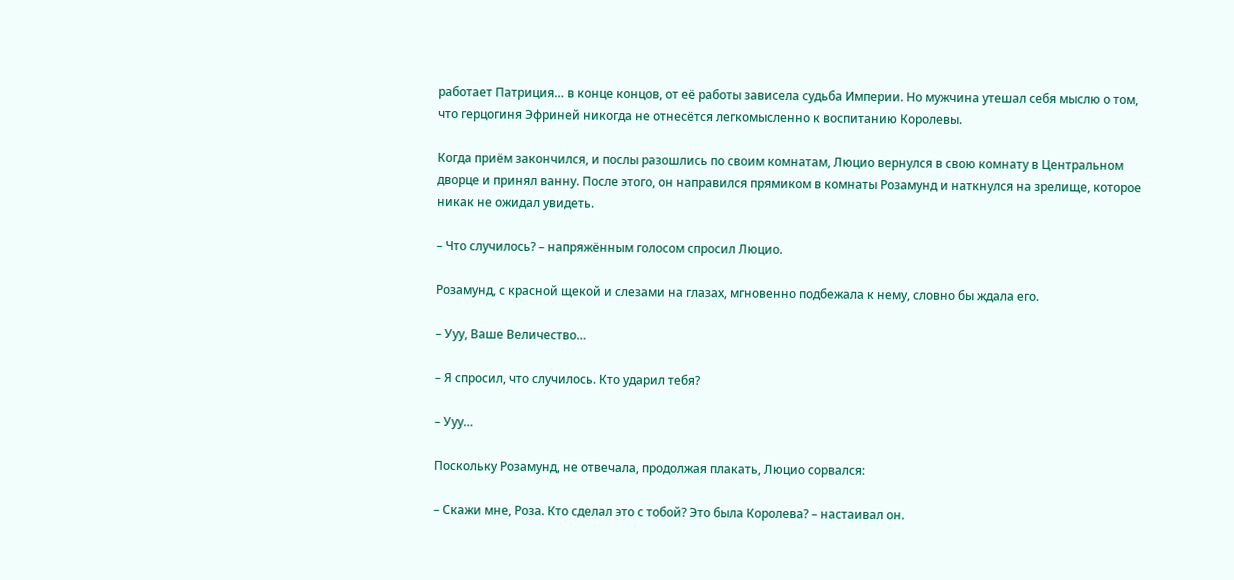работает Патриция… в конце концов, от её работы зависела судьба Империи. Но мужчина утешал себя мыслю о том, что герцогиня Эфриней никогда не отнесётся легкомысленно к воспитанию Королевы.

Когда приём закончился, и послы разошлись по своим комнатам, Люцио вернулся в свою комнату в Центральном дворце и принял ванну. После этого, он направился прямиком в комнаты Розамунд и наткнулся на зрелище, которое никак не ожидал увидеть.

– Что случилось? – напряжённым голосом спросил Люцио.

Розамунд, с красной щекой и слезами на глазах, мгновенно подбежала к нему, словно бы ждала его.

– Ууу, Ваше Величество…

– Я спросил, что случилось. Кто ударил тебя?

– Ууу…

Поскольку Розамунд, не отвечала, продолжая плакать, Люцио сорвался:

– Скажи мне, Роза. Кто сделал это с тобой? Это была Королева? – настаивал он.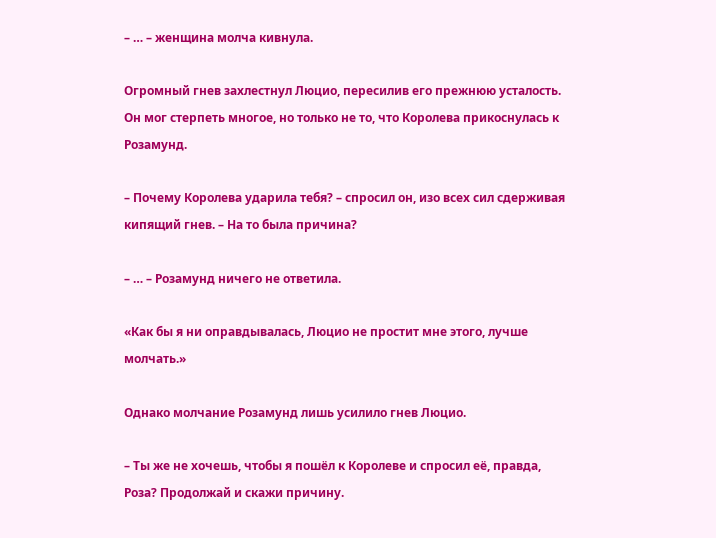– … – женщина молча кивнула.

Огромный гнев захлестнул Люцио, пересилив его прежнюю усталость. Он мог стерпеть многое, но только не то, что Королева прикоснулась к Розамунд.

– Почему Королева ударила тебя? – спросил он, изо всех сил сдерживая кипящий гнев. – На то была причина?

– … – Розамунд ничего не ответила.

«Как бы я ни оправдывалась, Люцио не простит мне этого, лучше молчать.»

Однако молчание Розамунд лишь усилило гнев Люцио.

– Ты же не хочешь, чтобы я пошёл к Королеве и спросил её, правда, Роза? Продолжай и скажи причину.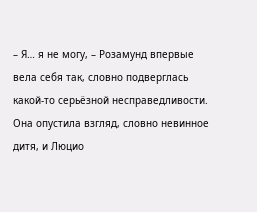– Я… я не могу, – Розамунд впервые вела себя так, словно подверглась какой-то серьёзной несправедливости. Она опустила взгляд, словно невинное дитя, и Люцио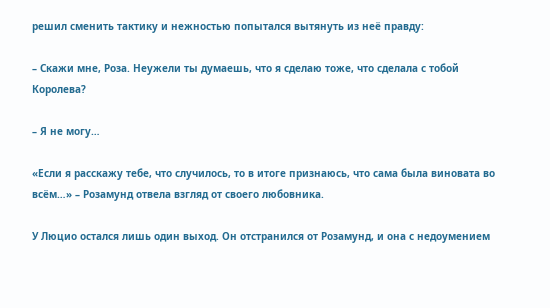решил сменить тактику и нежностью попытался вытянуть из неё правду:

– Скажи мне, Роза. Неужели ты думаешь, что я сделаю тоже, что сделала с тобой Королева?

– Я не могу…

«Если я расскажу тебе, что случилось, то в итоге признаюсь, что сама была виновата во всём…» – Розамунд отвела взгляд от своего любовника.

У Люцио остался лишь один выход. Он отстранился от Розамунд, и она с недоумением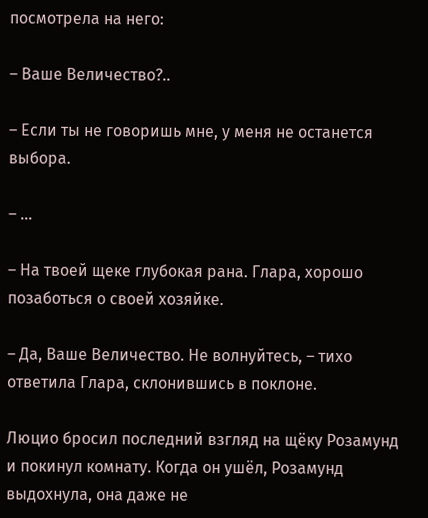посмотрела на него:

– Ваше Величество?..

– Если ты не говоришь мне, у меня не останется выбора.

– …

– На твоей щеке глубокая рана. Глара, хорошо позаботься о своей хозяйке.

– Да, Ваше Величество. Не волнуйтесь, – тихо ответила Глара, склонившись в поклоне.

Люцио бросил последний взгляд на щёку Розамунд и покинул комнату. Когда он ушёл, Розамунд выдохнула, она даже не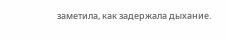заметила, как задержала дыхание.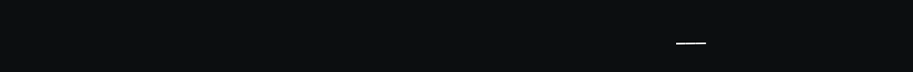___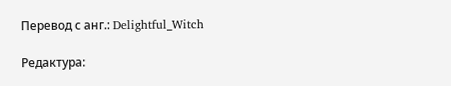Перевод с анг.: Delightful_Witch

Редактура: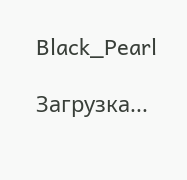Black_Pearl

Загрузка...